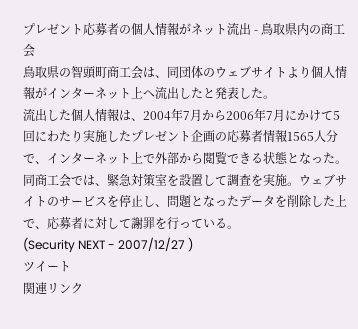プレゼント応募者の個人情報がネット流出 - 鳥取県内の商工会
鳥取県の智頭町商工会は、同団体のウェブサイトより個人情報がインターネット上へ流出したと発表した。
流出した個人情報は、2004年7月から2006年7月にかけて5回にわたり実施したプレゼント企画の応募者情報1565人分で、インターネット上で外部から閲覧できる状態となった。
同商工会では、緊急対策室を設置して調査を実施。ウェブサイトのサービスを停止し、問題となったデータを削除した上で、応募者に対して謝罪を行っている。
(Security NEXT - 2007/12/27 )
ツイート
関連リンク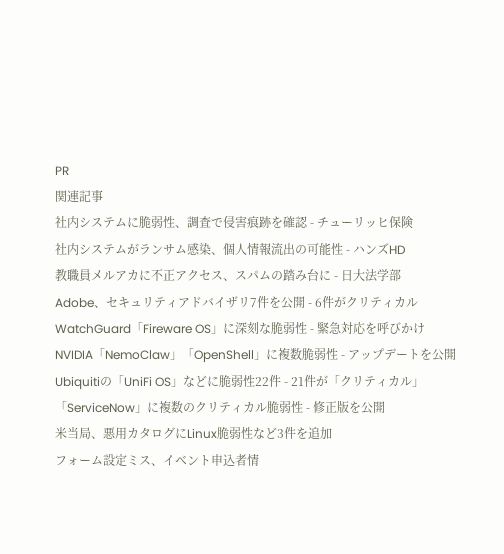PR
関連記事
社内システムに脆弱性、調査で侵害痕跡を確認 - チューリッヒ保険
社内システムがランサム感染、個人情報流出の可能性 - ハンズHD
教職員メルアカに不正アクセス、スパムの踏み台に - 日大法学部
Adobe、セキュリティアドバイザリ7件を公開 - 6件がクリティカル
WatchGuard「Fireware OS」に深刻な脆弱性 - 緊急対応を呼びかけ
NVIDIA「NemoClaw」「OpenShell」に複数脆弱性 - アップデートを公開
Ubiquitiの「UniFi OS」などに脆弱性22件 - 21件が「クリティカル」
「ServiceNow」に複数のクリティカル脆弱性 - 修正版を公開
米当局、悪用カタログにLinux脆弱性など3件を追加
フォーム設定ミス、イベント申込者情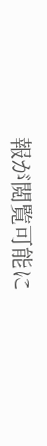報が閲覧可能に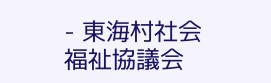- 東海村社会福祉協議会